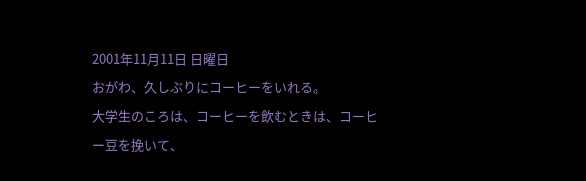2001年11月11日 日曜日
おがわ、久しぶりにコーヒーをいれる。
大学生のころは、コーヒーを飲むときは、コーヒー豆を挽いて、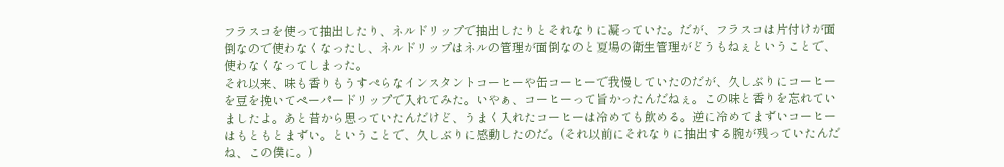フラスコを使って抽出したり、ネルドリップで抽出したりとそれなりに凝っていた。だが、フラスコは片付けが面倒なので使わなくなったし、ネルドリップはネルの管理が面倒なのと夏場の衛生管理がどうもねぇということで、使わなくなってしまった。
それ以来、味も香りもうすぺらなインスタントコーヒーや缶コーヒーで我慢していたのだが、久しぶりにコーヒーを豆を挽いてペーパードリップで入れてみた。いやぁ、コーヒーって旨かったんだねぇ。この味と香りを忘れていましたよ。あと昔から思っていたんだけど、うまく入れたコーヒーは冷めても飲める。逆に冷めてまずいコーヒーはもともとまずい。ということで、久しぶりに感動したのだ。(それ以前にそれなりに抽出する腕が残っていたんだね、この僕に。)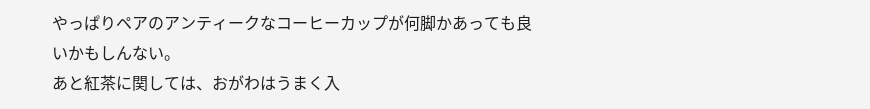やっぱりペアのアンティークなコーヒーカップが何脚かあっても良いかもしんない。
あと紅茶に関しては、おがわはうまく入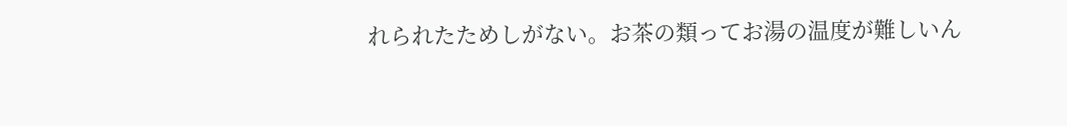れられたためしがない。お茶の類ってお湯の温度が難しいん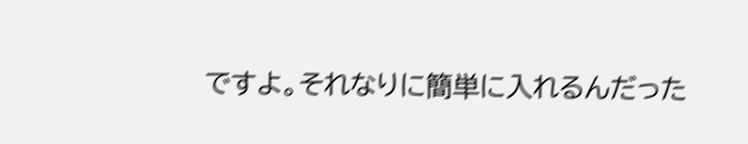ですよ。それなりに簡単に入れるんだった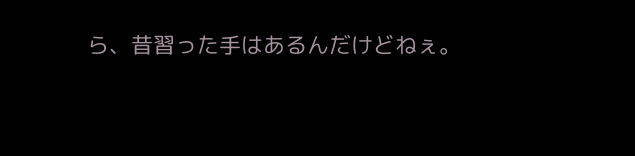ら、昔習った手はあるんだけどねぇ。